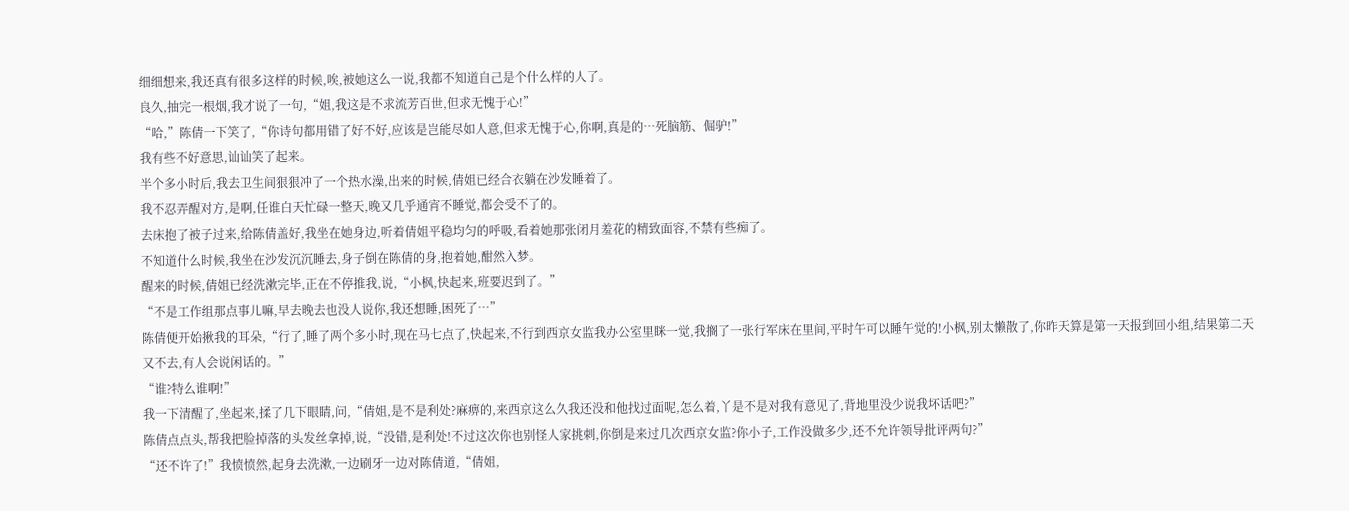细细想来,我还真有很多这样的时候,唉,被她这么一说,我都不知道自己是个什么样的人了。
良久,抽完一根烟,我才说了一句,“姐,我这是不求流芳百世,但求无愧于心!”
“哈,”陈倩一下笑了,“你诗句都用错了好不好,应该是岂能尽如人意,但求无愧于心,你啊,真是的…死脑筋、倔驴!”
我有些不好意思,讪讪笑了起来。
半个多小时后,我去卫生间狠狠冲了一个热水澡,出来的时候,倩姐已经合衣躺在沙发睡着了。
我不忍弄醒对方,是啊,任谁白天忙碌一整天,晚又几乎通宵不睡觉,都会受不了的。
去床抱了被子过来,给陈倩盖好,我坐在她身边,听着倩姐平稳均匀的呼吸,看着她那张闭月羞花的精致面容,不禁有些痴了。
不知道什么时候,我坐在沙发沉沉睡去,身子倒在陈倩的身,抱着她,酣然入梦。
醒来的时候,倩姐已经洗漱完毕,正在不停推我,说,“小枫,快起来,班要迟到了。”
“不是工作组那点事儿嘛,早去晚去也没人说你,我还想睡,困死了…”
陈倩便开始揪我的耳朵,“行了,睡了两个多小时,现在马七点了,快起来,不行到西京女监我办公室里眯一觉,我搁了一张行军床在里间,平时午可以睡午觉的!小枫,别太懒散了,你昨天算是第一天报到回小组,结果第二天又不去,有人会说闲话的。”
“谁?特么谁啊!”
我一下清醒了,坐起来,揉了几下眼睛,问,“倩姐,是不是利处?麻痹的,来西京这么久我还没和他找过面呢,怎么着,丫是不是对我有意见了,背地里没少说我坏话吧?”
陈倩点点头,帮我把脸掉落的头发丝拿掉,说,“没错,是利处!不过这次你也别怪人家挑刺,你倒是来过几次西京女监?你小子,工作没做多少,还不允许领导批评两句?”
“还不许了!”我愤愤然,起身去洗漱,一边刷牙一边对陈倩道,“倩姐,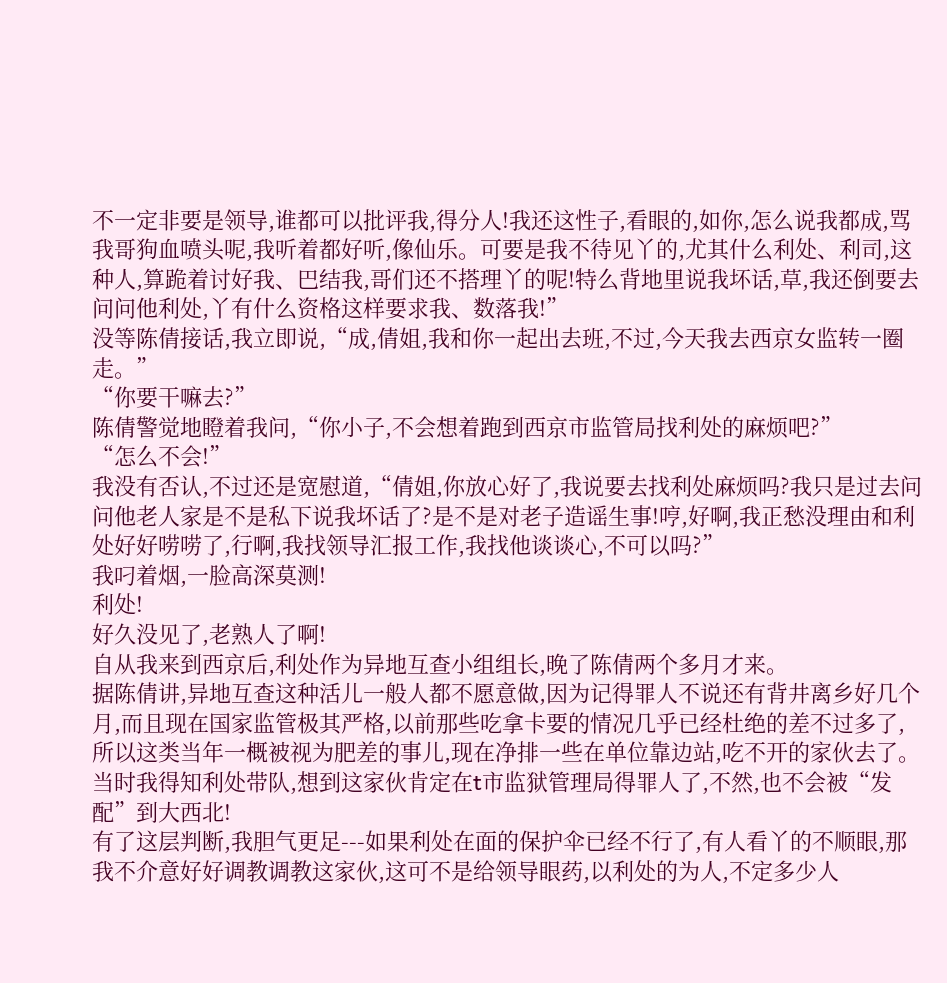不一定非要是领导,谁都可以批评我,得分人!我还这性子,看眼的,如你,怎么说我都成,骂我哥狗血喷头呢,我听着都好听,像仙乐。可要是我不待见丫的,尤其什么利处、利司,这种人,算跪着讨好我、巴结我,哥们还不搭理丫的呢!特么背地里说我坏话,草,我还倒要去问问他利处,丫有什么资格这样要求我、数落我!”
没等陈倩接话,我立即说,“成,倩姐,我和你一起出去班,不过,今天我去西京女监转一圈走。”
“你要干嘛去?”
陈倩警觉地瞪着我问,“你小子,不会想着跑到西京市监管局找利处的麻烦吧?”
“怎么不会!”
我没有否认,不过还是宽慰道,“倩姐,你放心好了,我说要去找利处麻烦吗?我只是过去问问他老人家是不是私下说我坏话了?是不是对老子造谣生事!哼,好啊,我正愁没理由和利处好好唠唠了,行啊,我找领导汇报工作,我找他谈谈心,不可以吗?”
我叼着烟,一脸高深莫测!
利处!
好久没见了,老熟人了啊!
自从我来到西京后,利处作为异地互查小组组长,晚了陈倩两个多月才来。
据陈倩讲,异地互查这种活儿一般人都不愿意做,因为记得罪人不说还有背井离乡好几个月,而且现在国家监管极其严格,以前那些吃拿卡要的情况几乎已经杜绝的差不过多了,所以这类当年一概被视为肥差的事儿,现在净排一些在单位靠边站,吃不开的家伙去了。
当时我得知利处带队,想到这家伙肯定在t市监狱管理局得罪人了,不然,也不会被“发配”到大西北!
有了这层判断,我胆气更足---如果利处在面的保护伞已经不行了,有人看丫的不顺眼,那我不介意好好调教调教这家伙,这可不是给领导眼药,以利处的为人,不定多少人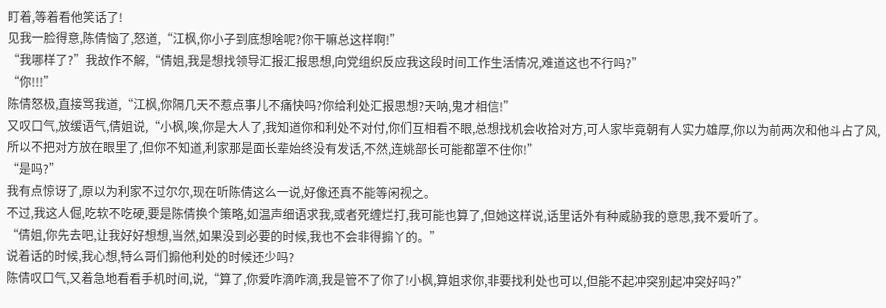盯着,等着看他笑话了!
见我一脸得意,陈倩恼了,怒道,“江枫,你小子到底想啥呢?你干嘛总这样啊!”
“我哪样了?”我故作不解,“倩姐,我是想找领导汇报汇报思想,向党组织反应我这段时间工作生活情况,难道这也不行吗?”
“你!!!”
陈倩怒极,直接骂我道,“江枫,你隔几天不惹点事儿不痛快吗?你给利处汇报思想?天呐,鬼才相信!”
又叹口气,放缓语气,倩姐说,“小枫,唉,你是大人了,我知道你和利处不对付,你们互相看不眼,总想找机会收拾对方,可人家毕竟朝有人实力雄厚,你以为前两次和他斗占了风,所以不把对方放在眼里了,但你不知道,利家那是面长辈始终没有发话,不然,连姚部长可能都罩不住你!”
“是吗?”
我有点惊讶了,原以为利家不过尔尔,现在听陈倩这么一说,好像还真不能等闲视之。
不过,我这人倔,吃软不吃硬,要是陈倩换个策略,如温声细语求我,或者死缠烂打,我可能也算了,但她这样说,话里话外有种威胁我的意思,我不爱听了。
“倩姐,你先去吧,让我好好想想,当然,如果没到必要的时候,我也不会非得搧丫的。”
说着话的时候,我心想,特么哥们搧他利处的时候还少吗?
陈倩叹口气,又着急地看看手机时间,说,“算了,你爱咋滴咋滴,我是管不了你了!小枫,算姐求你,非要找利处也可以,但能不起冲突别起冲突好吗?”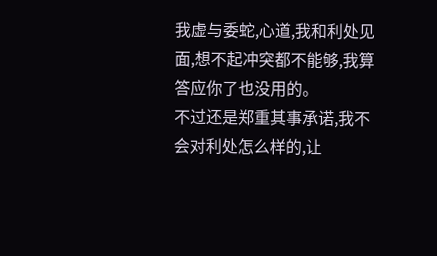我虚与委蛇,心道,我和利处见面,想不起冲突都不能够,我算答应你了也没用的。
不过还是郑重其事承诺,我不会对利处怎么样的,让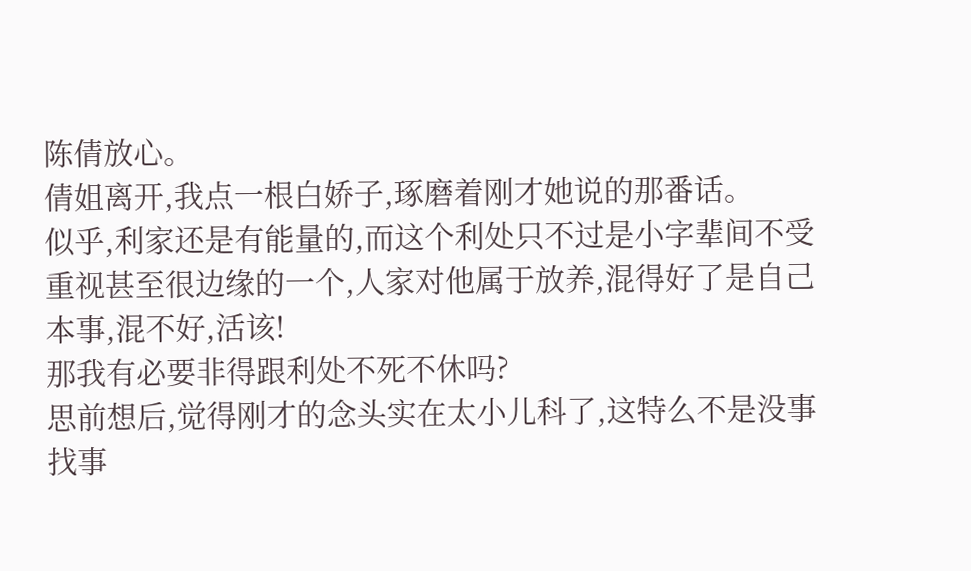陈倩放心。
倩姐离开,我点一根白娇子,琢磨着刚才她说的那番话。
似乎,利家还是有能量的,而这个利处只不过是小字辈间不受重视甚至很边缘的一个,人家对他属于放养,混得好了是自己本事,混不好,活该!
那我有必要非得跟利处不死不休吗?
思前想后,觉得刚才的念头实在太小儿科了,这特么不是没事找事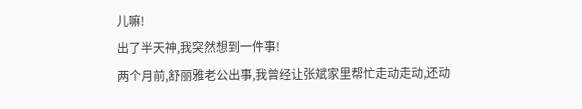儿嘛!
出了半天神,我突然想到一件事!
两个月前,舒丽雅老公出事,我曾经让张斌家里帮忙走动走动,还动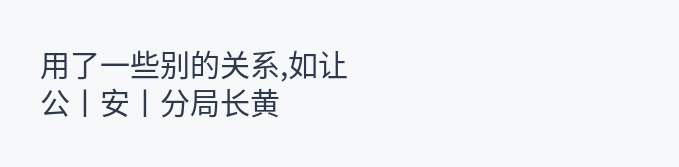用了一些别的关系,如让公丨安丨分局长黄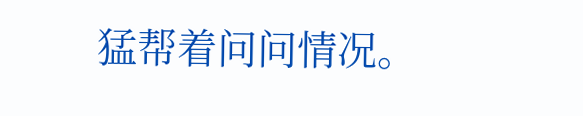猛帮着问问情况。